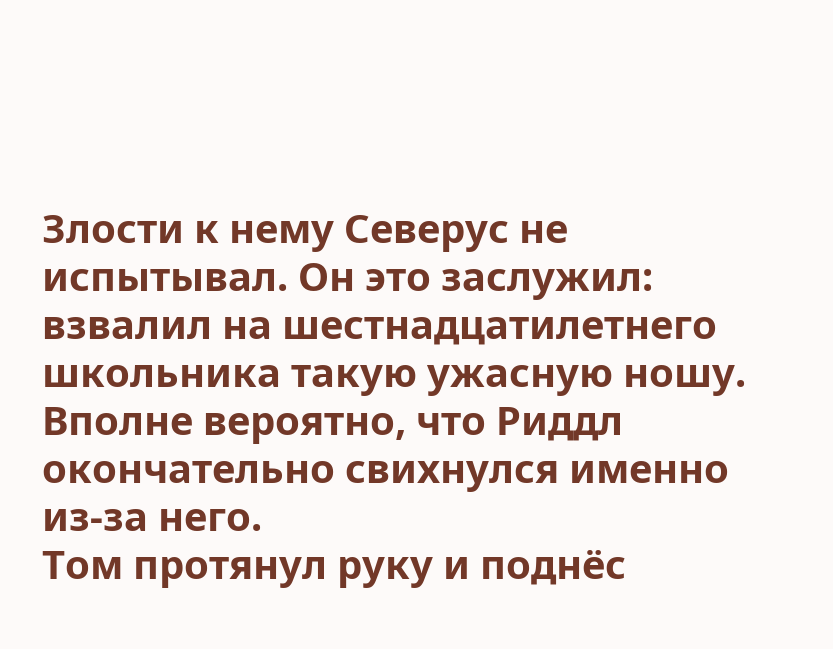Злости к нему Северус не испытывал. Он это заслужил: взвалил на шестнадцатилетнего школьника такую ужасную ношу. Вполне вероятно, что Риддл окончательно свихнулся именно из-за него.
Том протянул руку и поднёс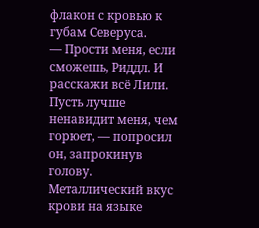флакон с кровью к губам Северуса.
— Прости меня, если сможешь, Риддл. И расскажи всё Лили. Пусть лучше ненавидит меня, чем горюет, — попросил он, запрокинув голову.
Металлический вкус крови на языке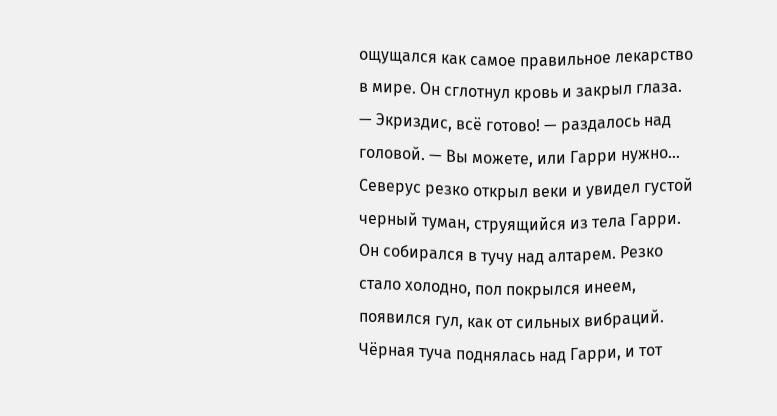ощущался как самое правильное лекарство в мире. Он сглотнул кровь и закрыл глаза.
— Экриздис, всё готово! — раздалось над головой. — Вы можете, или Гарри нужно…
Северус резко открыл веки и увидел густой черный туман, струящийся из тела Гарри. Он собирался в тучу над алтарем. Резко стало холодно, пол покрылся инеем, появился гул, как от сильных вибраций.
Чёрная туча поднялась над Гарри, и тот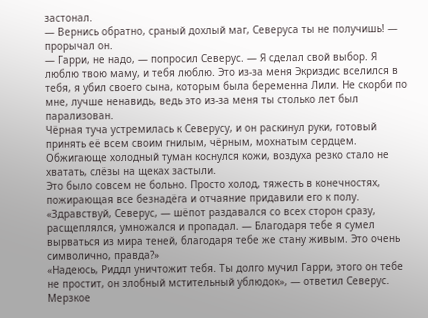застонал.
— Вернись обратно, сраный дохлый маг, Северуса ты не получишь! — прорычал он.
— Гарри, не надо, — попросил Северус. — Я сделал свой выбор. Я люблю твою маму, и тебя люблю. Это из-за меня Экриздис вселился в тебя, я убил своего сына, которым была беременна Лили. Не скорби по мне, лучше ненавидь, ведь это из-за меня ты столько лет был парализован.
Чёрная туча устремилась к Северусу, и он раскинул руки, готовый принять её всем своим гнилым, чёрным, мохнатым сердцем.
Обжигающе холодный туман коснулся кожи, воздуха резко стало не хватать, слёзы на щеках застыли.
Это было совсем не больно. Просто холод, тяжесть в конечностях, пожирающая все безнадёга и отчаяние придавили его к полу.
«Здравствуй, Северус, — шёпот раздавался со всех сторон сразу, расщеплялся, умножался и пропадал. — Благодаря тебе я сумел вырваться из мира теней, благодаря тебе же стану живым. Это очень символично, правда?»
«Надеюсь, Риддл уничтожит тебя. Ты долго мучил Гарри, этого он тебе не простит, он злобный мстительный ублюдок», — ответил Северус.
Мерзкое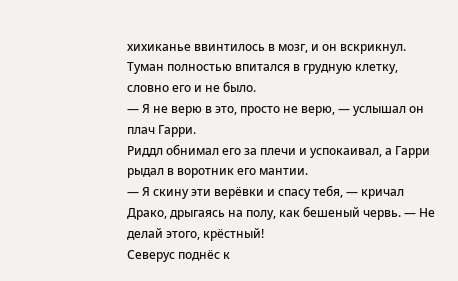хихиканье ввинтилось в мозг, и он вскрикнул. Туман полностью впитался в грудную клетку, словно его и не было.
— Я не верю в это, просто не верю, — услышал он плач Гарри.
Риддл обнимал его за плечи и успокаивал, а Гарри рыдал в воротник его мантии.
— Я скину эти верёвки и спасу тебя, — кричал Драко, дрыгаясь на полу, как бешеный червь. — Не делай этого, крёстный!
Северус поднёс к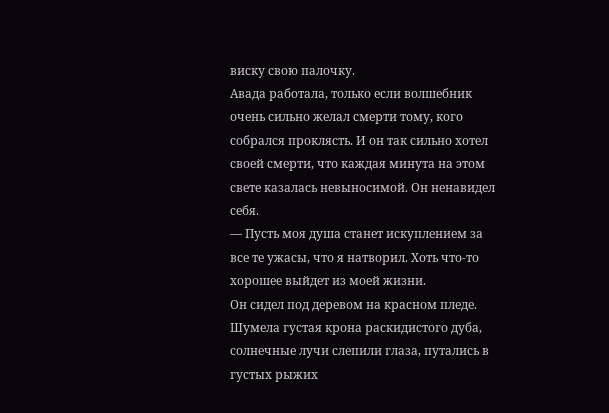виску свою палочку.
Авада работала, только если волшебник очень сильно желал смерти тому, кого собрался проклясть. И он так сильно хотел своей смерти, что каждая минута на этом свете казалась невыносимой. Он ненавидел себя.
— Пусть моя душа станет искуплением за все те ужасы, что я натворил. Хоть что-то хорошее выйдет из моей жизни.
Он сидел под деревом на красном пледе. Шумела густая крона раскидистого дуба, солнечные лучи слепили глаза, путались в густых рыжих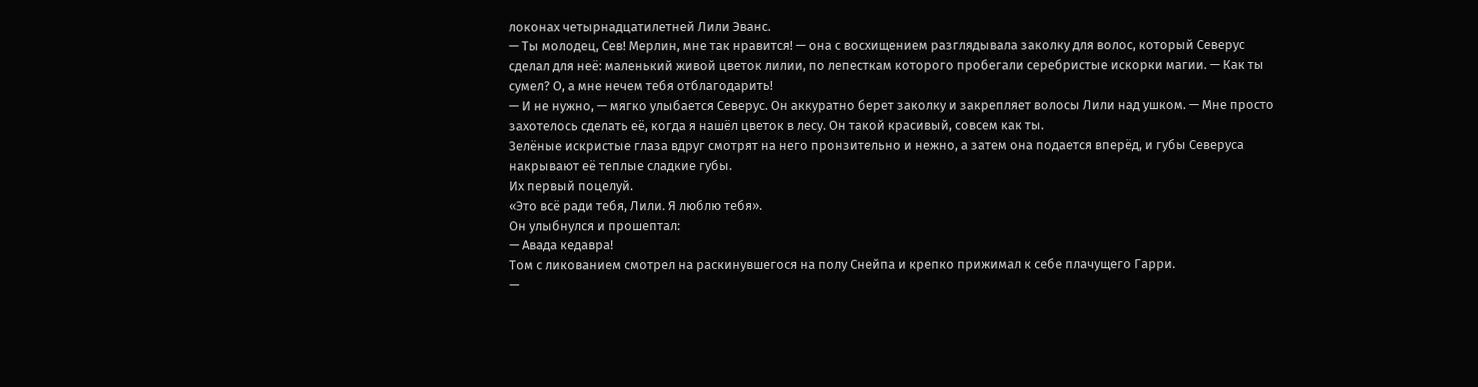локонах четырнадцатилетней Лили Эванс.
— Ты молодец, Сев! Мерлин, мне так нравится! — она с восхищением разглядывала заколку для волос, который Северус сделал для неё: маленький живой цветок лилии, по лепесткам которого пробегали серебристые искорки магии. — Как ты сумел? О, а мне нечем тебя отблагодарить!
— И не нужно, — мягко улыбается Северус. Он аккуратно берет заколку и закрепляет волосы Лили над ушком. — Мне просто захотелось сделать её, когда я нашёл цветок в лесу. Он такой красивый, совсем как ты.
Зелёные искристые глаза вдруг смотрят на него пронзительно и нежно, а затем она подается вперёд, и губы Северуса накрывают её теплые сладкие губы.
Их первый поцелуй.
«Это всё ради тебя, Лили. Я люблю тебя».
Он улыбнулся и прошептал:
— Авада кедавра!
Том с ликованием смотрел на раскинувшегося на полу Снейпа и крепко прижимал к себе плачущего Гарри.
—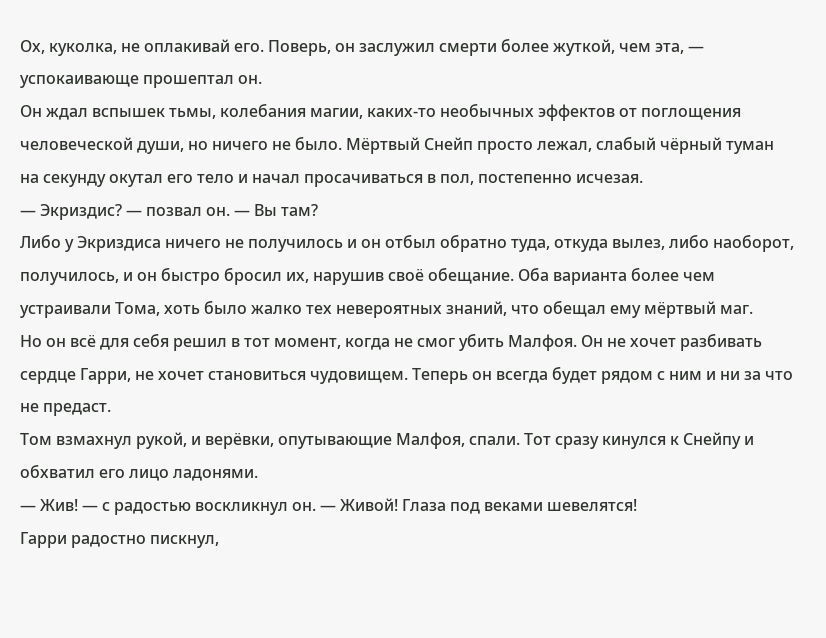Ох, куколка, не оплакивай его. Поверь, он заслужил смерти более жуткой, чем эта, — успокаивающе прошептал он.
Он ждал вспышек тьмы, колебания магии, каких-то необычных эффектов от поглощения человеческой души, но ничего не было. Мёртвый Снейп просто лежал, слабый чёрный туман на секунду окутал его тело и начал просачиваться в пол, постепенно исчезая.
— Экриздис? — позвал он. — Вы там?
Либо у Экриздиса ничего не получилось и он отбыл обратно туда, откуда вылез, либо наоборот, получилось, и он быстро бросил их, нарушив своё обещание. Оба варианта более чем устраивали Тома, хоть было жалко тех невероятных знаний, что обещал ему мёртвый маг.
Но он всё для себя решил в тот момент, когда не смог убить Малфоя. Он не хочет разбивать сердце Гарри, не хочет становиться чудовищем. Теперь он всегда будет рядом с ним и ни за что не предаст.
Том взмахнул рукой, и верёвки, опутывающие Малфоя, спали. Тот сразу кинулся к Снейпу и обхватил его лицо ладонями.
— Жив! — с радостью воскликнул он. — Живой! Глаза под веками шевелятся!
Гарри радостно пискнул,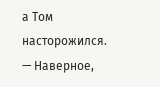а Том насторожился.
— Наверное,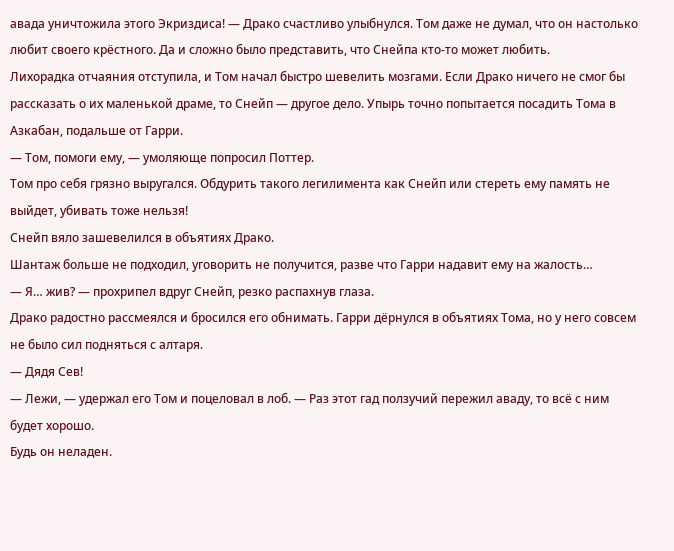авада уничтожила этого Экриздиса! — Драко счастливо улыбнулся. Том даже не думал, что он настолько любит своего крёстного. Да и сложно было представить, что Снейпа кто-то может любить.
Лихорадка отчаяния отступила, и Том начал быстро шевелить мозгами. Если Драко ничего не смог бы рассказать о их маленькой драме, то Снейп — другое дело. Упырь точно попытается посадить Тома в Азкабан, подальше от Гарри.
— Том, помоги ему, — умоляюще попросил Поттер.
Том про себя грязно выругался. Обдурить такого легилимента как Снейп или стереть ему память не выйдет, убивать тоже нельзя!
Снейп вяло зашевелился в объятиях Драко.
Шантаж больше не подходил, уговорить не получится, разве что Гарри надавит ему на жалость…
— Я… жив? — прохрипел вдруг Снейп, резко распахнув глаза.
Драко радостно рассмеялся и бросился его обнимать. Гарри дёрнулся в объятиях Тома, но у него совсем не было сил подняться с алтаря.
— Дядя Сев!
— Лежи, — удержал его Том и поцеловал в лоб. — Раз этот гад ползучий пережил аваду, то всё с ним будет хорошо.
Будь он неладен.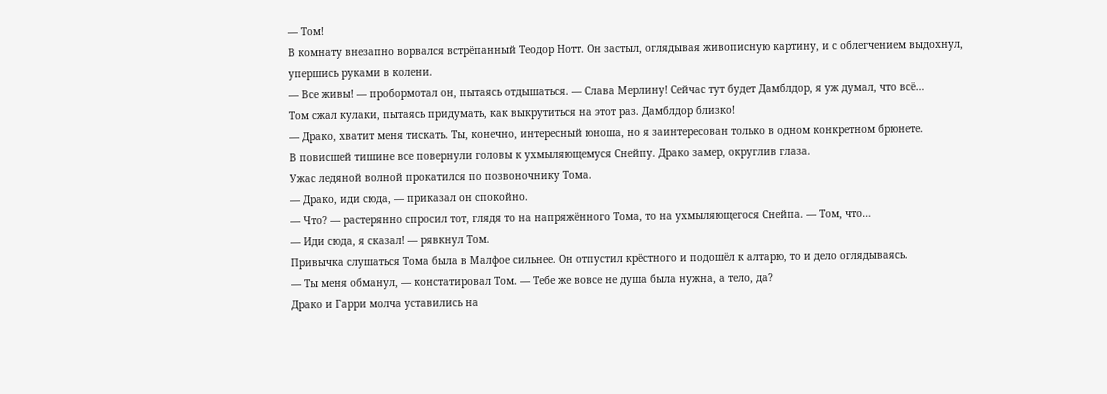— Том!
В комнату внезапно ворвался встрёпанный Теодор Нотт. Он застыл, оглядывая живописную картину, и с облегчением выдохнул, упершись руками в колени.
— Все живы! — пробормотал он, пытаясь отдышаться. — Слава Мерлину! Сейчас тут будет Дамблдор, я уж думал, что всё…
Том сжал кулаки, пытаясь придумать, как выкрутиться на этот раз. Дамблдор близко!
— Драко, хватит меня тискать. Ты, конечно, интересный юноша, но я заинтересован только в одном конкретном брюнете.
В повисшей тишине все повернули головы к ухмыляющемуся Снейпу. Драко замер, округлив глаза.
Ужас ледяной волной прокатился по позвоночнику Тома.
— Драко, иди сюда, — приказал он спокойно.
— Что? — растерянно спросил тот, глядя то на напряжённого Тома, то на ухмыляющегося Снейпа. — Том, что…
— Иди сюда, я сказал! — рявкнул Том.
Привычка слушаться Тома была в Малфое сильнее. Он отпустил крёстного и подошёл к алтарю, то и дело оглядываясь.
— Ты меня обманул, — констатировал Том. — Тебе же вовсе не душа была нужна, а тело, да?
Драко и Гарри молча уставились на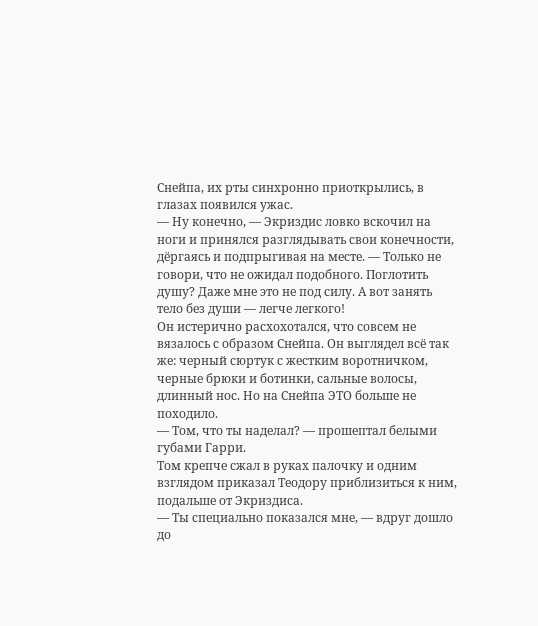Снейпа, их рты синхронно приоткрылись, в глазах появился ужас.
— Ну конечно, — Экриздис ловко вскочил на ноги и принялся разглядывать свои конечности, дёргаясь и подпрыгивая на месте. — Только не говори, что не ожидал подобного. Поглотить душу? Даже мне это не под силу. А вот занять тело без души — легче легкого!
Он истерично расхохотался, что совсем не вязалось с образом Снейпа. Он выглядел всё так же: черный сюртук с жестким воротничком, черные брюки и ботинки, сальные волосы, длинный нос. Но на Снейпа ЭТО больше не походило.
— Том, что ты наделал? — прошептал белыми губами Гарри.
Том крепче сжал в руках палочку и одним взглядом приказал Теодору приблизиться к ним, подальше от Экриздиса.
— Ты специально показался мне, — вдруг дошло до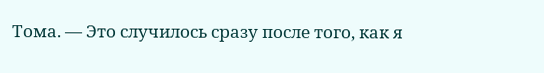Тома. — Это случилось сразу после того, как я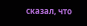сказал, что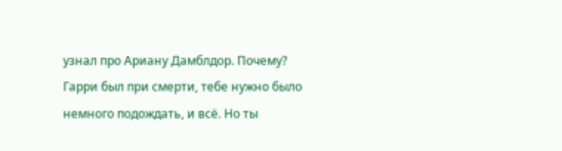узнал про Ариану Дамблдор. Почему? Гарри был при смерти, тебе нужно было немного подождать, и всё. Но ты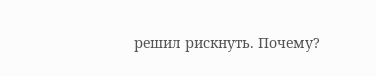решил рискнуть. Почему?